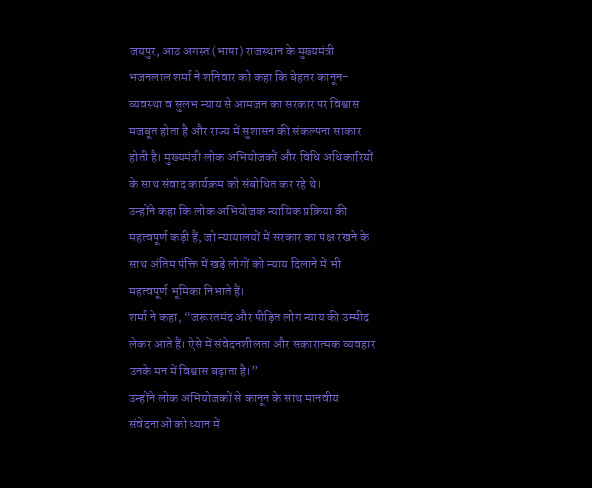जयपुर, आठ अगस्त (भाषा) राजस्थान के मुख्यमंत्री भजनलाल शर्मा ने शनिवार को कहा कि बेहतर कानून-व्यवस्था व सुलभ न्याय से आमजन का सरकार पर विश्वास मजबूत होता है और राज्य में सुशासन की संकल्पना साकार होती है। मुख्यमंत्री लोक अभियोजकों और विधि अधिकारियों के साथ संवाद कार्यक्रम को संबोधित कर रहे थे।
उन्होंने कहा कि लोक अभियोजक न्यायिक प्रक्रिया की महत्वपूर्ण कड़ी हैं, जो न्यायालयों में सरकार का पक्ष रखने के साथ अंतिम पंक्ति में खड़े लोगों को न्याय दिलाने में भी महत्वपूर्ण भूमिका निभाते हैं।
शर्मा ने कहा, “जरूरतमंद और पीड़ित लोग न्याय की उम्मीद लेकर आते हैं। ऐसे में संवेदनशीलता और सकारात्मक व्यवहार उनके मन में विश्वास बढ़ाता है।”
उन्होंने लोक अभियोजकों से कानून के साथ मानवीय संवेदनाओं को ध्यान में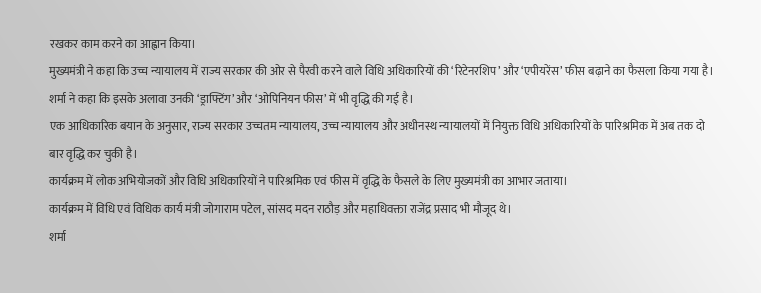रखकर काम करने का आह्वान किया।
मुख्यमंत्री ने कहा कि उच्च न्यायालय में राज्य सरकार की ओर से पैरवी करने वाले विधि अधिकारियों की ‘रिटेनरशिप’ और ‘एपीयरेंस’ फीस बढ़ाने का फैसला किया गया है।
शर्मा ने कहा कि इसके अलावा उनकी ‘ड्राफ्टिंग’ और ‘ओपिनियन फीस’ में भी वृद्धि की गई है।
एक आधिकारिक बयान के अनुसार, राज्य सरकार उच्चतम न्यायालय, उच्च न्यायालय और अधीनस्थ न्यायालयों में नियुक्त विधि अधिकारियों के पारिश्रमिक में अब तक दो बार वृद्धि कर चुकी है।
कार्यक्रम में लोक अभियोजकों और विधि अधिकारियों ने पारिश्रमिक एवं फीस में वृद्धि के फैसले के लिए मुख्यमंत्री का आभार जताया।
कार्यक्रम में विधि एवं विधिक कार्य मंत्री जोगाराम पटेल, सांसद मदन राठौड़ और महाधिवक्ता राजेंद्र प्रसाद भी मौजूद थे।
शर्मा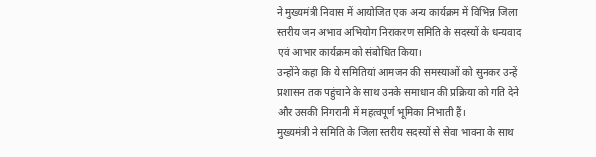ने मुख्यमंत्री निवास में आयोजित एक अन्य कार्यक्रम में विभिन्न जिला स्तरीय जन अभाव अभियोग निराकरण समिति के सदस्यों के धन्यवाद एवं आभार कार्यक्रम को संबोधित किया।
उन्होंने कहा कि ये समितियां आमजन की समस्याओं को सुनकर उन्हें प्रशासन तक पहुंचाने के साथ उनके समाधान की प्रक्रिया को गति देने और उसकी निगरानी में महत्वपूर्ण भूमिका निभाती हैं।
मुख्यमंत्री ने समिति के जिला स्तरीय सदस्यों से सेवा भावना के साथ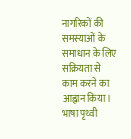नागरिकों की समस्याओं के समाधान के लिए सक्रियता से काम करने का आह्वान किया।
भाषा पृथ्वी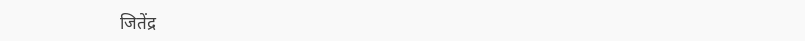जितेंद्र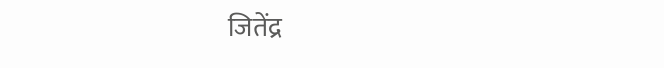जितेंद्र